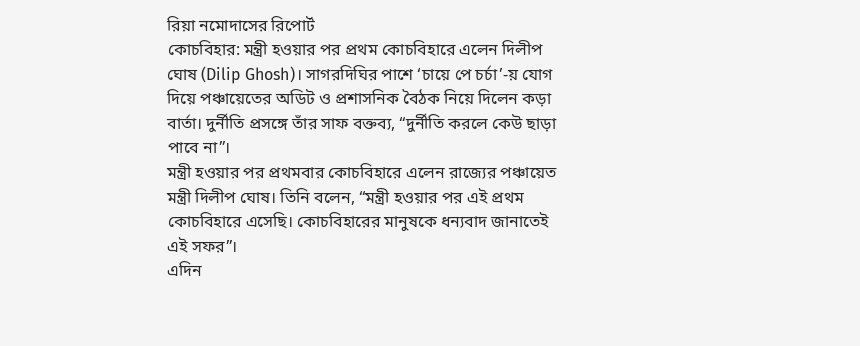রিয়া নমোদাসের রিপোর্ট
কোচবিহার: মন্ত্রী হওয়ার পর প্রথম কোচবিহারে এলেন দিলীপ ঘোষ (Dilip Ghosh)। সাগরদিঘির পাশে ‘চায়ে পে চর্চা’-য় যোগ দিয়ে পঞ্চায়েতের অডিট ও প্রশাসনিক বৈঠক নিয়ে দিলেন কড়া বার্তা। দুর্নীতি প্রসঙ্গে তাঁর সাফ বক্তব্য, “দুর্নীতি করলে কেউ ছাড়া পাবে না”।
মন্ত্রী হওয়ার পর প্রথমবার কোচবিহারে এলেন রাজ্যের পঞ্চায়েত মন্ত্রী দিলীপ ঘোষ। তিনি বলেন, “মন্ত্রী হওয়ার পর এই প্রথম কোচবিহারে এসেছি। কোচবিহারের মানুষকে ধন্যবাদ জানাতেই এই সফর”।
এদিন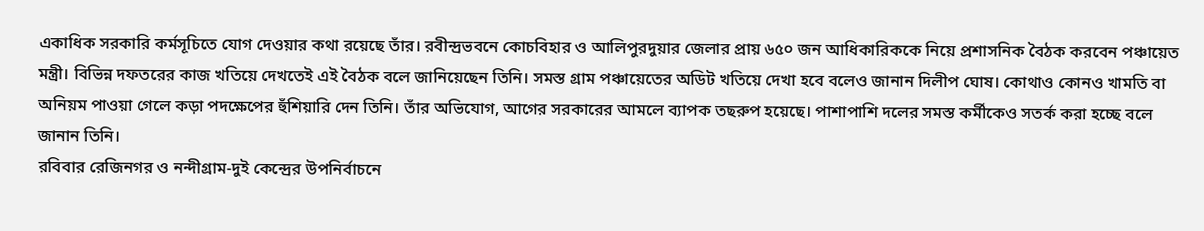একাধিক সরকারি কর্মসূচিতে যোগ দেওয়ার কথা রয়েছে তাঁর। রবীন্দ্রভবনে কোচবিহার ও আলিপুরদুয়ার জেলার প্রায় ৬৫০ জন আধিকারিককে নিয়ে প্রশাসনিক বৈঠক করবেন পঞ্চায়েত মন্ত্রী। বিভিন্ন দফতরের কাজ খতিয়ে দেখতেই এই বৈঠক বলে জানিয়েছেন তিনি। সমস্ত গ্রাম পঞ্চায়েতের অডিট খতিয়ে দেখা হবে বলেও জানান দিলীপ ঘোষ। কোথাও কোনও খামতি বা অনিয়ম পাওয়া গেলে কড়া পদক্ষেপের হুঁশিয়ারি দেন তিনি। তাঁর অভিযোগ, আগের সরকারের আমলে ব্যাপক তছরুপ হয়েছে। পাশাপাশি দলের সমস্ত কর্মীকেও সতর্ক করা হচ্ছে বলে জানান তিনি।
রবিবার রেজিনগর ও নন্দীগ্রাম-দুই কেন্দ্রের উপনির্বাচনে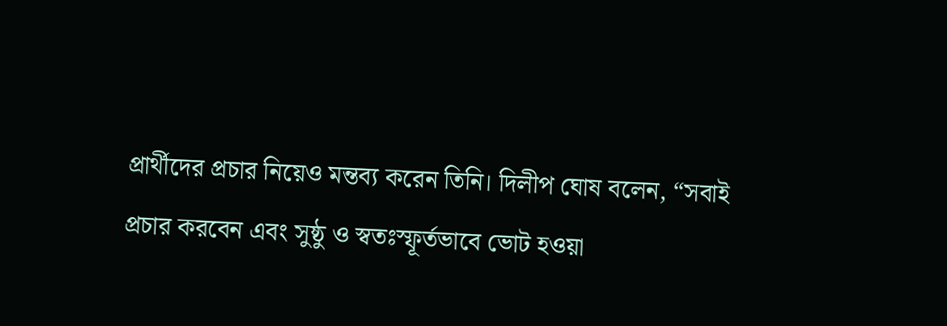প্রার্থীদের প্রচার নিয়েও মন্তব্য করেন তিনি। দিলীপ ঘোষ বলেন, “সবাই প্রচার করবেন এবং সুষ্ঠু ও স্বতঃস্ফূর্তভাবে ভোট হওয়া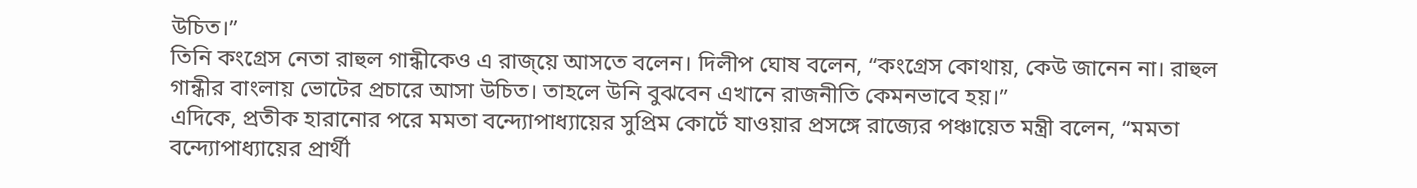উচিত।”
তিনি কংগ্রেস নেতা রাহুল গান্ধীকেও এ রাজ্য়ে আসতে বলেন। দিলীপ ঘোষ বলেন, “কংগ্রেস কোথায়, কেউ জানেন না। রাহুল গান্ধীর বাংলায় ভোটের প্রচারে আসা উচিত। তাহলে উনি বুঝবেন এখানে রাজনীতি কেমনভাবে হয়।”
এদিকে, প্রতীক হারানোর পরে মমতা বন্দ্যোপাধ্যায়ের সুপ্রিম কোর্টে যাওয়ার প্রসঙ্গে রাজ্যের পঞ্চায়েত মন্ত্রী বলেন, “মমতা বন্দ্যোপাধ্যায়ের প্রার্থী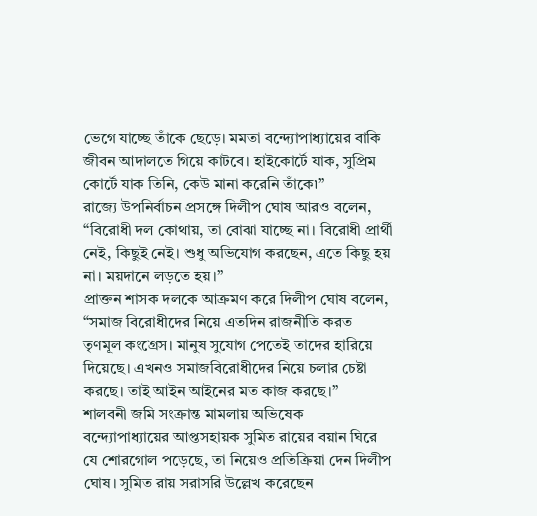ভেগে যাচ্ছে তাঁকে ছেড়ে। মমতা বন্দ্যোপাধ্যায়ের বাকি জীবন আদালতে গিয়ে কাটবে। হাইকোর্টে যাক, সুপ্রিম কোর্টে যাক তিনি, কেউ মানা করেনি তাঁকে৷”
রাজ্যে উপনির্বাচন প্রসঙ্গে দিলীপ ঘোষ আরও বলেন, “বিরোধী দল কোথায়, তা বোঝা যাচ্ছে না। বিরোধী প্রার্থী নেই, কিছুই নেই। শুধু অভিযোগ করছেন, এতে কিছু হয় না। ময়দানে লড়তে হয়।”
প্রাক্তন শাসক দলকে আক্রমণ করে দিলীপ ঘোষ বলেন, “সমাজ বিরোধীদের নিয়ে এতদিন রাজনীতি করত তৃণমূল কংগ্রেস। মানুষ সুযোগ পেতেই তাদের হারিয়ে দিয়েছে। এখনও সমাজবিরোধীদের নিয়ে চলার চেষ্টা করছে। তাই আইন আইনের মত কাজ করছে।”
শালবনী জমি সংক্রান্ত মামলায় অভিষেক বন্দ্যোপাধ্যায়ের আপ্তসহায়ক সুমিত রায়ের বয়ান ঘিরে যে শোরগোল পড়েছে, তা নিয়েও প্রতিক্রিয়া দেন দিলীপ ঘোষ। সুমিত রায় সরাসরি উল্লেখ করেছেন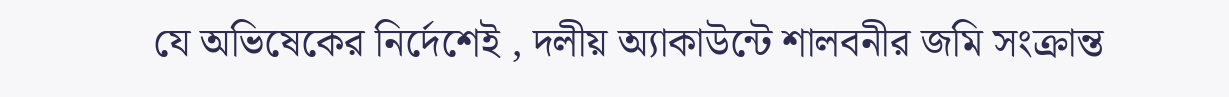যে অভিষেকের নির্দেশেই , দলীয় অ্যাকাউন্টে শালবনীর জমি সংক্রান্ত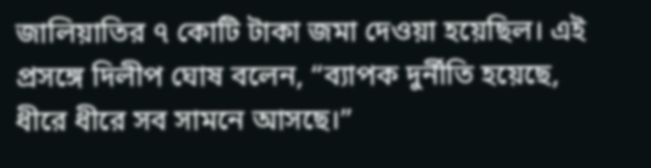জালিয়াতির ৭ কোটি টাকা জমা দেওয়া হয়েছিল। এই প্রসঙ্গে দিলীপ ঘোষ বলেন, “ব্যাপক দুর্নীতি হয়েছে, ধীরে ধীরে সব সামনে আসছে।”